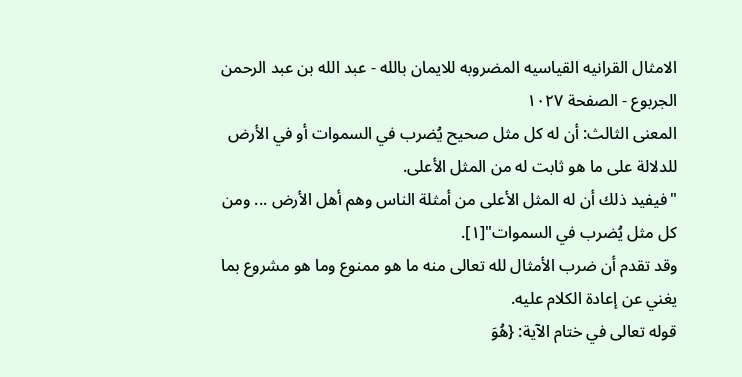الامثال القرانيه القياسيه المضروبه للايمان بالله - عبد الله بن عبد الرحمن الجربوع - الصفحة ١٠٢٧
المعنى الثالث: أن له كل مثل صحيح يُضرب في السموات أو في الأرض للدلالة على ما هو ثابت له من المثل الأعلى.
"فيفيد ذلك أن له المثل الأعلى من أمثلة الناس وهم أهل الأرض ... ومن كل مثل يُضرب في السموات"[١].
وقد تقدم أن ضرب الأمثال لله تعالى منه ما هو ممنوع وما هو مشروع بما يغني عن إعادة الكلام عليه.
قوله تعالى في ختام الآية: {هُوَ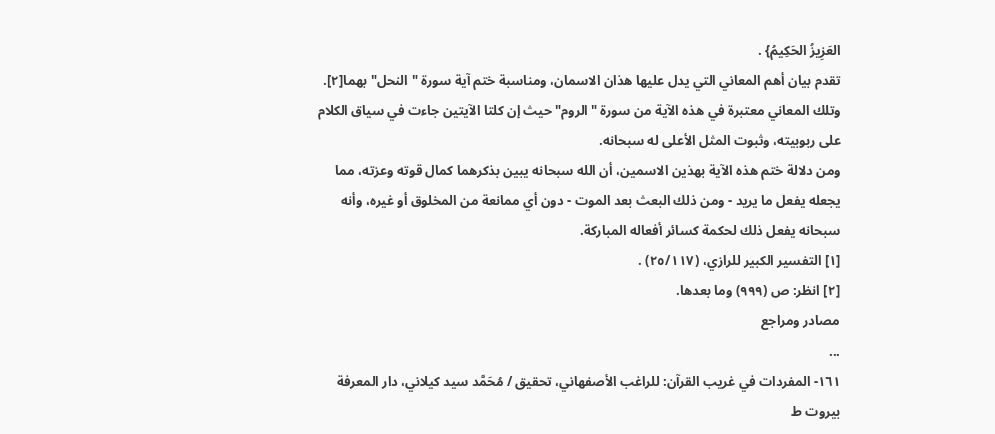العَزِيزُ الحَكِيمُ} .
تقدم بيان أهم المعاني التي يدل عليها هذان الاسمان، ومناسبة ختم آية سورة "النحل" بهما[٢].
وتلك المعاني معتبرة في هذه الآية من سورة "الروم" حيث إن كلتا الآيتين جاءت في سياق الكلام على ربوبيته، وثبوت المثل الأعلى له سبحانه.
ومن دلالة ختم هذه الآية بهذين الاسمين، أن الله سبحانه يبين بذكرهما كمال قوته وعزته، مما يجعله يفعل ما يريد - ومن ذلك البعث بعد الموت - دون أي ممانعة من المخلوق أو غيره، وأنه سبحانه يفعل ذلك لحكمة كسائر أفعاله المباركة.
[١] التفسير الكبير للرازي، (٢٥/١١٧) .
[٢] انظر: ص (٩٩٩) وما بعدها.
مصادر ومراجع
...
١٦١- المفردات في غريب القرآن: للراغب الأصفهاني، تحقيق / مُحَمَّد سيد كيلاني، دار المعرفة بيروت ط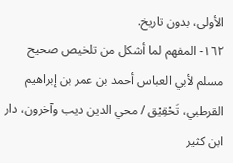الأولى، بدون تاريخ.
١٦٢- المفهم لما أشكل من تلخيص صحيح مسلم لأبي العباس أحمد بن عمر بن إبراهيم القرطبي، تَحْقِيْق / محي الدين ديب وآخرون، دار ابن كثير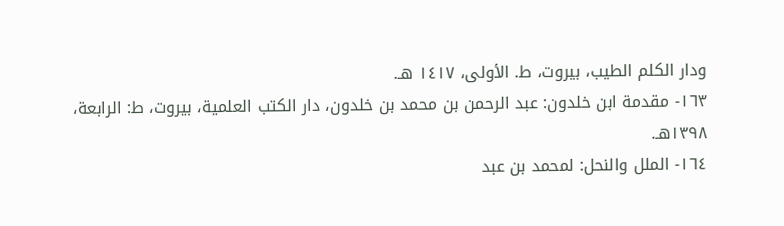ودار الكلم الطيب، بيروت، ط. الأولى، ١٤١٧ هـ.
١٦٣- مقدمة ابن خلدون: عبد الرحمن بن محمد بن خلدون، دار الكتب العلمية، بيروت، ط: الرابعة، ١٣٩٨هـ.
١٦٤- الملل والنحل: لمحمد بن عبد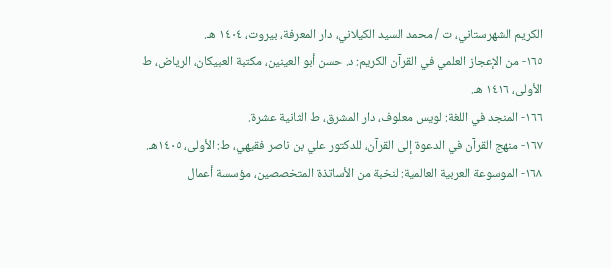الكريم الشهرستاني، ت / محمد السيد الكيلاني، دار المعرفة، بيروت، ١٤٠٤ هـ.
١٦٥- من الإعجاز العلمي في القرآن الكريم: د. حسن أبو العينين، مكتبة العبيكان، الرياض، ط الأولى، ١٤١٦ هـ.
١٦٦- المنجد في اللغة: لويس معلوف، دار المشرق، ط الثانية عشرة.
١٦٧- منهج القرآن في الدعوة إلى القرآن، للدكتور علي بن ناصر فقيهي، ط: الأولى، ١٤٠٥هـ.
١٦٨- الموسوعة العربية العالمية: لنخبة من الأساتذة المتخصصين، مؤسسة أعمال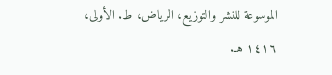الموسوعة للنشر والتوزيع، الرياض، ط. الأولى، ١٤١٦ هـ.